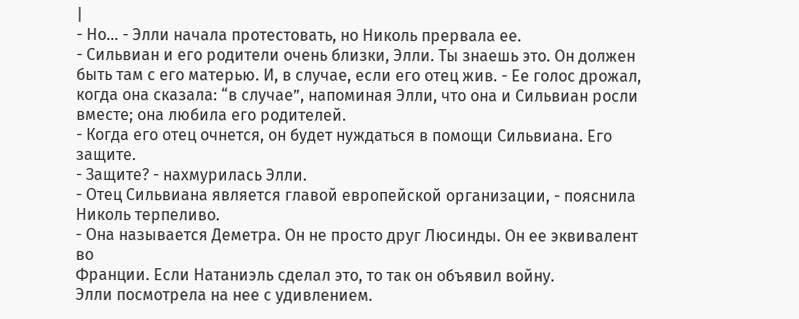|
- Но… - Элли начала протестовать, но Николь прервала ее.
- Сильвиан и его родители очень близки, Элли. Ты знаешь это. Он должен быть там с его матерью. И, в случае, если его отец жив. - Ее голос дрожал, когда она сказала: “в случае”, напоминая Элли, что она и Сильвиан росли вместе; она любила его родителей.
- Когда его отец очнется, он будет нуждаться в помощи Сильвиана. Его защите.
- Защите? - нахмурилась Элли.
- Отец Сильвиана является главой европейской организации, - пояснила Николь терпеливо.
- Она называется Деметра. Он не просто друг Люсинды. Он ее эквивалент во
Франции. Если Натаниэль сделал это, то так он объявил войну.
Элли посмотрела на нее с удивлением.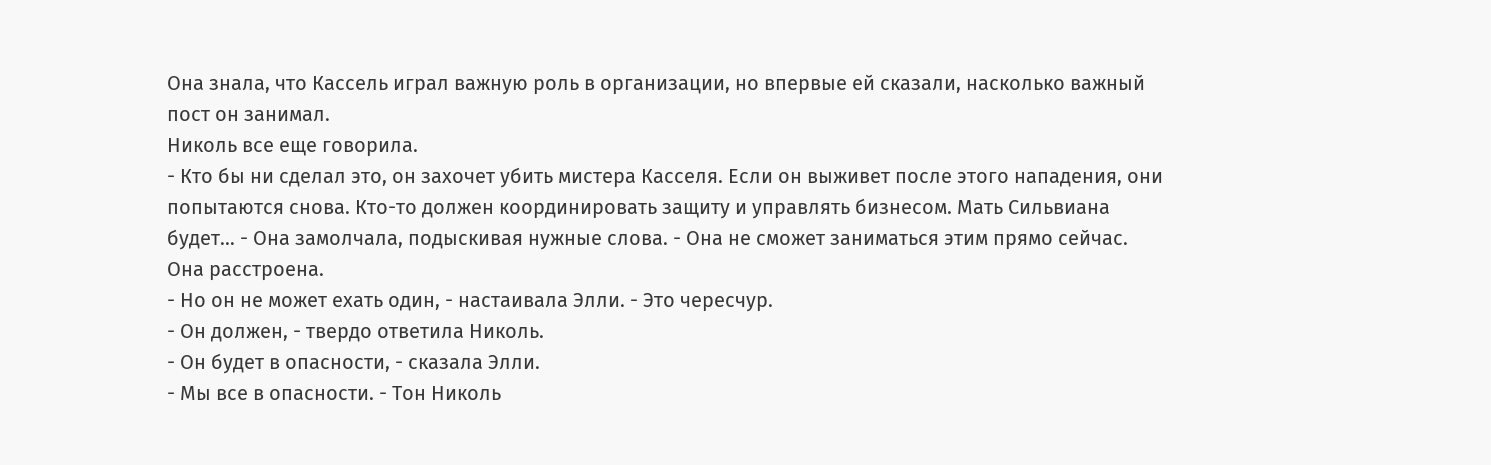Она знала, что Кассель играл важную роль в организации, но впервые ей сказали, насколько важный пост он занимал.
Николь все еще говорила.
- Кто бы ни сделал это, он захочет убить мистера Касселя. Если он выживет после этого нападения, они попытаются снова. Кто-то должен координировать защиту и управлять бизнесом. Мать Сильвиана будет… - Она замолчала, подыскивая нужные слова. - Она не сможет заниматься этим прямо сейчас. Она расстроена.
- Но он не может ехать один, - настаивала Элли. - Это чересчур.
- Он должен, - твердо ответила Николь.
- Он будет в опасности, - сказала Элли.
- Мы все в опасности. - Тон Николь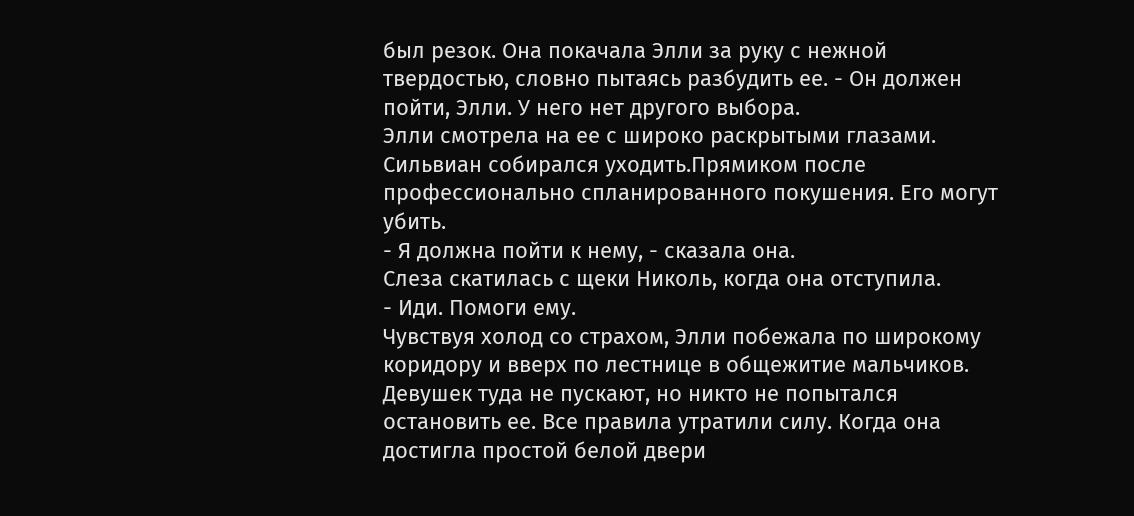был резок. Она покачала Элли за руку с нежной твердостью, словно пытаясь разбудить ее. - Он должен пойти, Элли. У него нет другого выбора.
Элли смотрела на ее с широко раскрытыми глазами. Сильвиан собирался уходить.Прямиком после профессионально спланированного покушения. Его могут убить.
- Я должна пойти к нему, - сказала она.
Слеза скатилась с щеки Николь, когда она отступила.
- Иди. Помоги ему.
Чувствуя холод со страхом, Элли побежала по широкому коридору и вверх по лестнице в общежитие мальчиков. Девушек туда не пускают, но никто не попытался остановить ее. Все правила утратили силу. Когда она достигла простой белой двери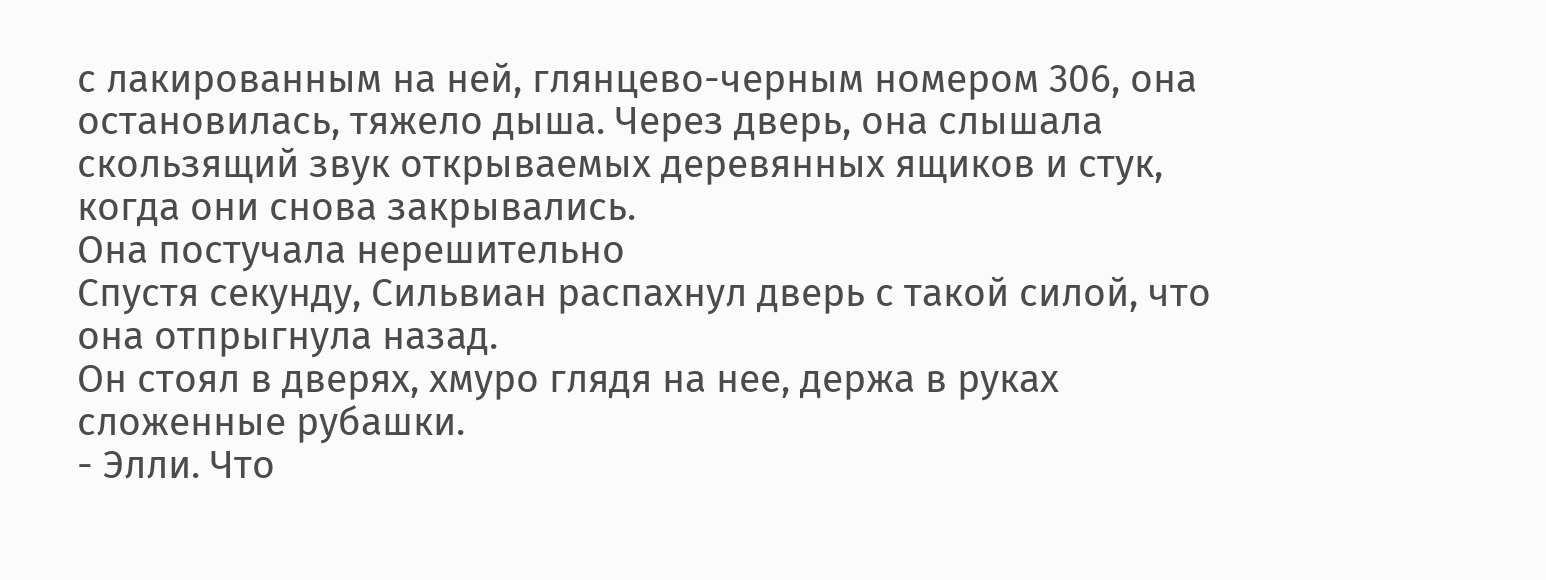с лакированным на ней, глянцево-черным номером 306, она остановилась, тяжело дыша. Через дверь, она слышала скользящий звук открываемых деревянных ящиков и стук, когда они снова закрывались.
Она постучала нерешительно
Спустя секунду, Сильвиан распахнул дверь с такой силой, что она отпрыгнула назад.
Он стоял в дверях, хмуро глядя на нее, держа в руках сложенные рубашки.
- Элли. Что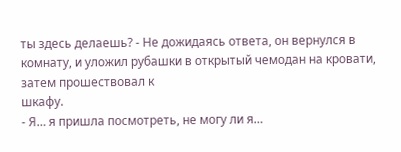ты здесь делаешь? - Не дожидаясь ответа, он вернулся в комнату, и уложил рубашки в открытый чемодан на кровати, затем прошествовал к
шкафу.
- Я… я пришла посмотреть, не могу ли я…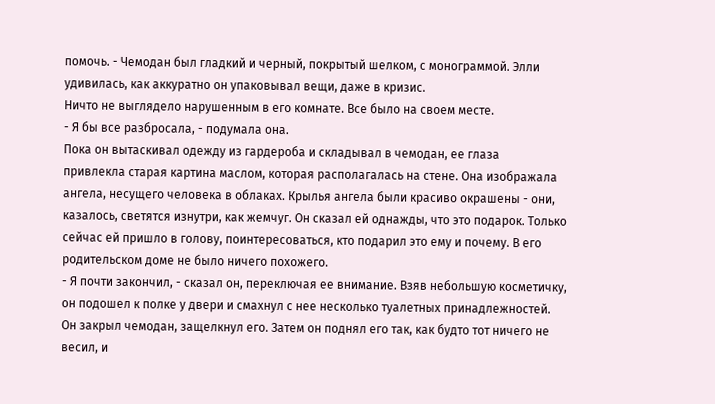помочь. - Чемодан был гладкий и черный, покрытый шелком, с монограммой. Элли удивилась, как аккуратно он упаковывал вещи, даже в кризис.
Ничто не выглядело нарушенным в его комнате. Все было на своем месте.
- Я бы все разбросала, - подумала она.
Пока он вытаскивал одежду из гардероба и складывал в чемодан, ее глаза
привлекла старая картина маслом, которая располагалась на стене. Она изображала ангела, несущего человека в облаках. Крылья ангела были красиво окрашены - они, казалось, светятся изнутри, как жемчуг. Он сказал ей однажды, что это подарок. Только сейчас ей пришло в голову, поинтересоваться, кто подарил это ему и почему. В его родительском доме не было ничего похожего.
- Я почти закончил, - сказал он, переключая ее внимание. Взяв небольшую косметичку, он подошел к полке у двери и смахнул с нее несколько туалетных принадлежностей.
Он закрыл чемодан, защелкнул его. Затем он поднял его так, как будто тот ничего не весил, и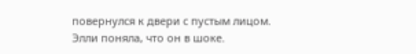повернулся к двери с пустым лицом. Элли поняла, что он в шоке.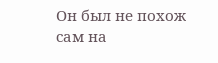Он был не похож сам на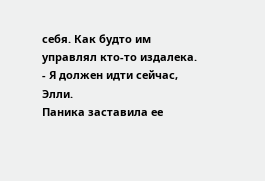себя. Как будто им управлял кто-то издалека.
- Я должен идти сейчас, Элли.
Паника заставила ее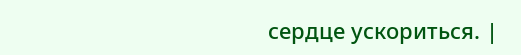сердце ускориться. |